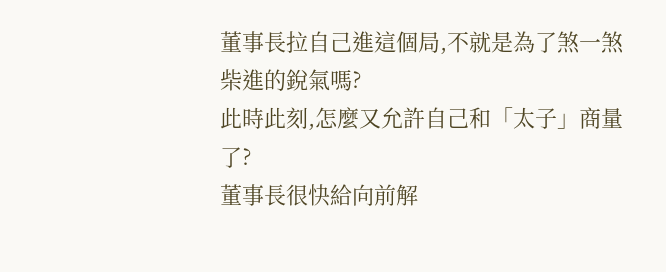董事長拉自己進這個局,不就是為了煞一煞柴進的銳氣嗎?
此時此刻,怎麼又允許自己和「太子」商量了?
董事長很快給向前解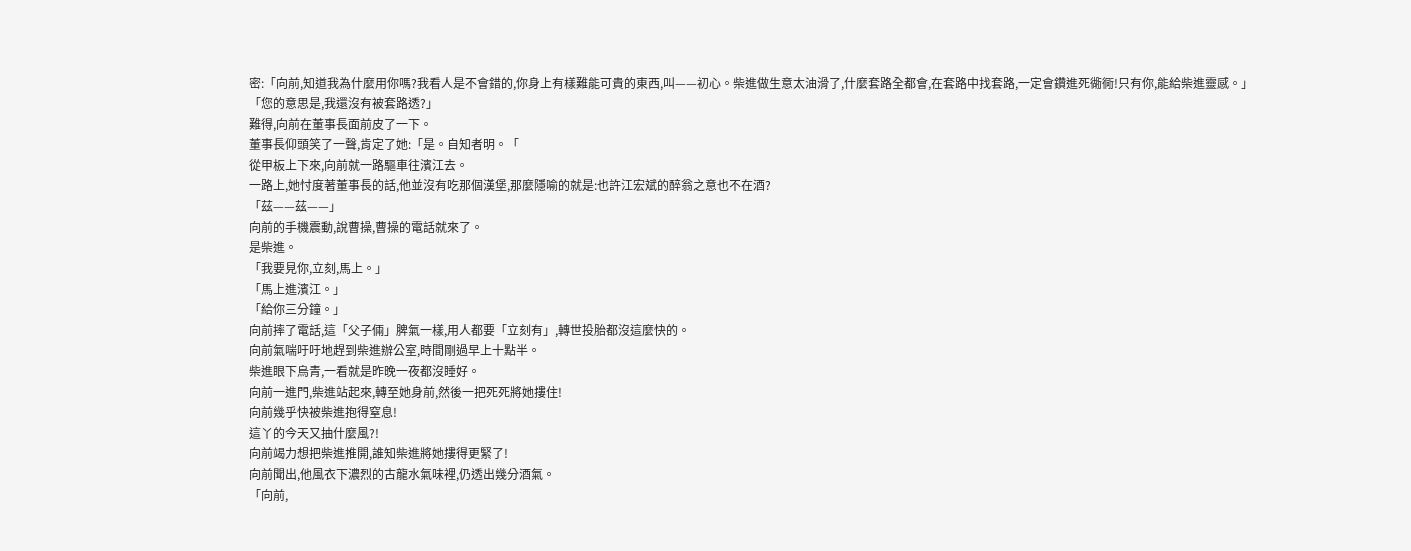密:「向前,知道我為什麼用你嗎?我看人是不會錯的,你身上有樣難能可貴的東西,叫——初心。柴進做生意太油滑了,什麼套路全都會,在套路中找套路,一定會鑽進死衚衕!只有你,能給柴進靈感。」
「您的意思是,我還沒有被套路透?」
難得,向前在董事長面前皮了一下。
董事長仰頭笑了一聲,肯定了她:「是。自知者明。「
從甲板上下來,向前就一路驅車往濱江去。
一路上,她忖度著董事長的話,他並沒有吃那個漢堡,那麼隱喻的就是:也許江宏斌的醉翁之意也不在酒?
「茲——茲——」
向前的手機震動,說曹操,曹操的電話就來了。
是柴進。
「我要見你,立刻,馬上。」
「馬上進濱江。」
「給你三分鐘。」
向前摔了電話,這「父子倆」脾氣一樣,用人都要「立刻有」,轉世投胎都沒這麼快的。
向前氣喘吁吁地趕到柴進辦公室,時間剛過早上十點半。
柴進眼下烏青,一看就是昨晚一夜都沒睡好。
向前一進門,柴進站起來,轉至她身前,然後一把死死將她摟住!
向前幾乎快被柴進抱得窒息!
這丫的今天又抽什麼風?!
向前竭力想把柴進推開,誰知柴進將她摟得更緊了!
向前聞出,他風衣下濃烈的古龍水氣味裡,仍透出幾分酒氣。
「向前,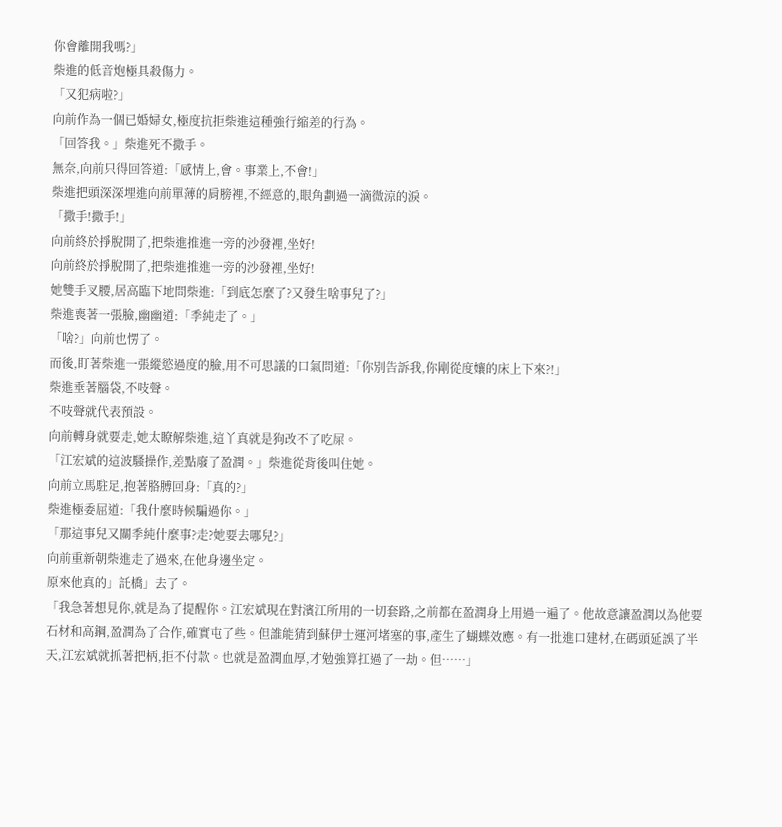你會離開我嗎?」
柴進的低音炮極具殺傷力。
「又犯病啦?」
向前作為一個已婚婦女,極度抗拒柴進這種強行縮差的行為。
「回答我。」柴進死不撒手。
無奈,向前只得回答道:「感情上,會。事業上,不會!」
柴進把頭深深埋進向前單薄的肩膀裡,不經意的,眼角劃過一滴微涼的淚。
「撒手!撒手!」
向前終於掙脫開了,把柴進推進一旁的沙發裡,坐好!
向前終於掙脫開了,把柴進推進一旁的沙發裡,坐好!
她雙手叉腰,居高臨下地問柴進:「到底怎麼了?又發生啥事兒了?」
柴進喪著一張臉,幽幽道:「季純走了。」
「啥?」向前也愣了。
而後,盯著柴進一張縱慾過度的臉,用不可思議的口氣問道:「你別告訴我,你剛從度孃的床上下來?!」
柴進垂著腦袋,不吱聲。
不吱聲就代表預設。
向前轉身就要走,她太瞭解柴進,這丫真就是狗改不了吃屎。
「江宏斌的這波騷操作,差點廢了盈潤。」柴進從背後叫住她。
向前立馬駐足,抱著胳膊回身:「真的?」
柴進極委屈道:「我什麼時候騙過你。」
「那這事兒又關季純什麼事?走?她要去哪兒?」
向前重新朝柴進走了過來,在他身邊坐定。
原來他真的」託橋」去了。
「我急著想見你,就是為了提醒你。江宏斌現在對濱江所用的一切套路,之前都在盈潤身上用過一遍了。他故意讓盈潤以為他要石材和高鋼,盈潤為了合作,確實屯了些。但誰能猜到蘇伊士運河堵塞的事,產生了蝴蝶效應。有一批進口建材,在碼頭延誤了半天,江宏斌就抓著把柄,拒不付款。也就是盈潤血厚,才勉強算扛過了一劫。但……」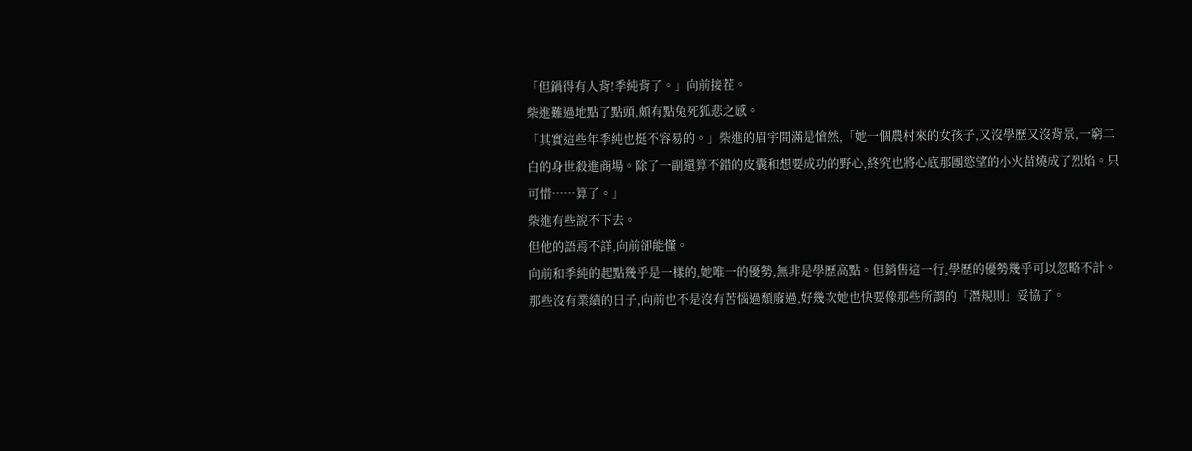「但鍋得有人背!季純背了。」向前接茬。
柴進難過地點了點頭,頗有點兔死狐悲之感。
「其實這些年季純也挺不容易的。」柴進的眉宇間滿是愴然,「她一個農村來的女孩子,又沒學歷又沒背景,一窮二白的身世殺進商場。除了一副還算不錯的皮囊和想要成功的野心,終究也將心底那團慾望的小火苗燒成了烈焰。只可惜……算了。」
柴進有些說不下去。
但他的語焉不詳,向前卻能懂。
向前和季純的起點幾乎是一樣的,她唯一的優勢,無非是學歷高點。但銷售這一行,學歷的優勢幾乎可以忽略不計。
那些沒有業績的日子,向前也不是沒有苦惱過頹廢過,好幾次她也快要像那些所謂的「潛規則」妥協了。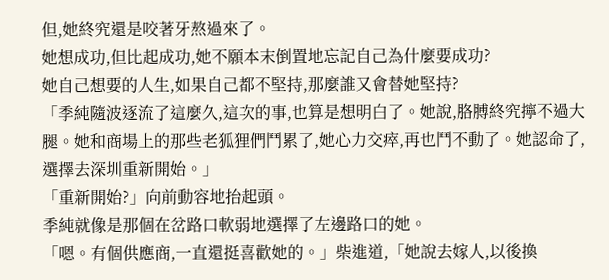但,她終究還是咬著牙熬過來了。
她想成功,但比起成功,她不願本末倒置地忘記自己為什麼要成功?
她自己想要的人生,如果自己都不堅持,那麼誰又會替她堅持?
「季純隨波逐流了這麼久,這次的事,也算是想明白了。她說,胳膊終究擰不過大腿。她和商場上的那些老狐狸們鬥累了,她心力交瘁,再也鬥不動了。她認命了,選擇去深圳重新開始。」
「重新開始?」向前動容地抬起頭。
季純就像是那個在岔路口軟弱地選擇了左邊路口的她。
「嗯。有個供應商,一直還挺喜歡她的。」柴進道,「她說去嫁人,以後換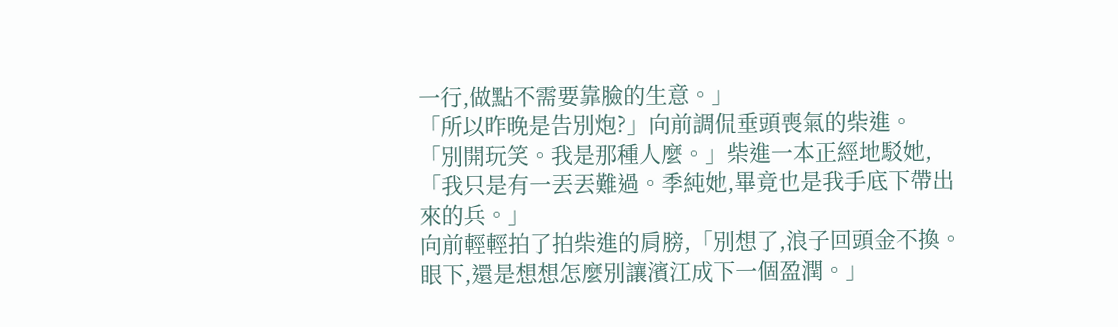一行,做點不需要靠臉的生意。」
「所以昨晚是告別炮?」向前調侃垂頭喪氣的柴進。
「別開玩笑。我是那種人麼。」柴進一本正經地駁她,「我只是有一丟丟難過。季純她,畢竟也是我手底下帶出來的兵。」
向前輕輕拍了拍柴進的肩膀,「別想了,浪子回頭金不換。眼下,還是想想怎麼別讓濱江成下一個盈潤。」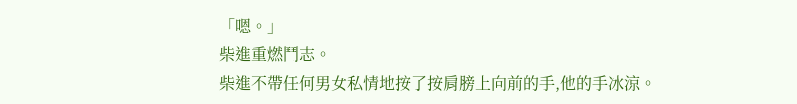「嗯。」
柴進重燃鬥志。
柴進不帶任何男女私情地按了按肩膀上向前的手,他的手冰涼。